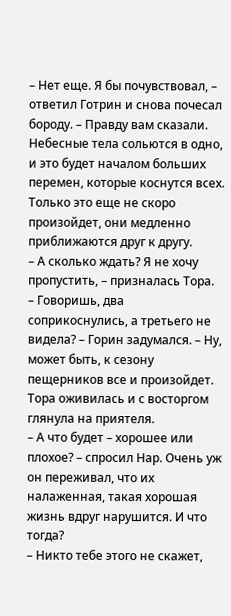– Нет еще. Я бы почувствовал, – ответил Готрин и снова почесал бороду. – Правду вам сказали. Небесные тела сольются в одно, и это будет началом больших перемен, которые коснутся всех. Только это еще не скоро произойдет, они медленно приближаются друг к другу.
– А сколько ждать? Я не хочу пропустить, – призналась Тора.
– Говоришь, два соприкоснулись, а третьего не видела? – Горин задумался. – Ну, может быть, к сезону пещерников все и произойдет.
Тора оживилась и с восторгом глянула на приятеля.
– А что будет – хорошее или плохое? – спросил Нар. Очень уж он переживал, что их налаженная, такая хорошая жизнь вдруг нарушится. И что тогда?
– Никто тебе этого не скажет,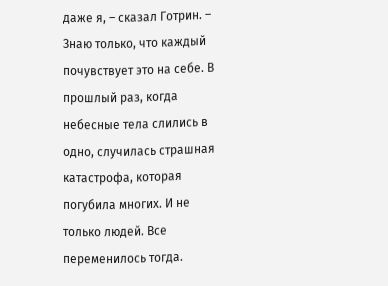даже я, – сказал Готрин. – Знаю только, что каждый почувствует это на себе. В прошлый раз, когда небесные тела слились в одно, случилась страшная катастрофа, которая погубила многих. И не только людей. Все переменилось тогда.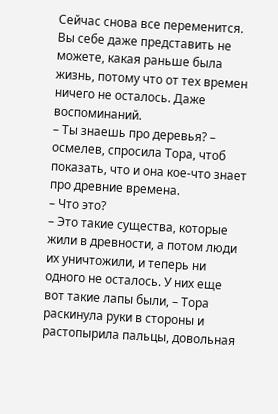Сейчас снова все переменится. Вы себе даже представить не можете, какая раньше была жизнь, потому что от тех времен ничего не осталось. Даже воспоминаний.
– Ты знаешь про деревья? – осмелев, спросила Тора, чтоб показать, что и она кое-что знает про древние времена.
– Что это?
– Это такие существа, которые жили в древности, а потом люди их уничтожили, и теперь ни одного не осталось. У них еще вот такие лапы были, – Тора раскинула руки в стороны и растопырила пальцы, довольная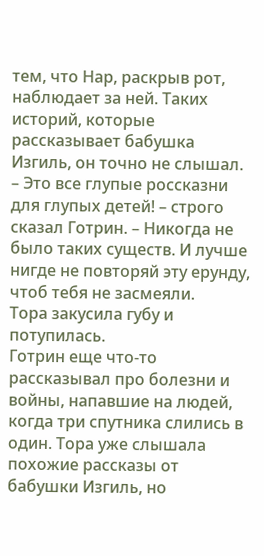тем, что Нар, раскрыв рот, наблюдает за ней. Таких историй, которые рассказывает бабушка Изгиль, он точно не слышал.
– Это все глупые россказни для глупых детей! – строго сказал Готрин. – Никогда не было таких существ. И лучше нигде не повторяй эту ерунду, чтоб тебя не засмеяли.
Тора закусила губу и потупилась.
Готрин еще что-то рассказывал про болезни и войны, напавшие на людей, когда три спутника слились в один. Тора уже слышала похожие рассказы от бабушки Изгиль, но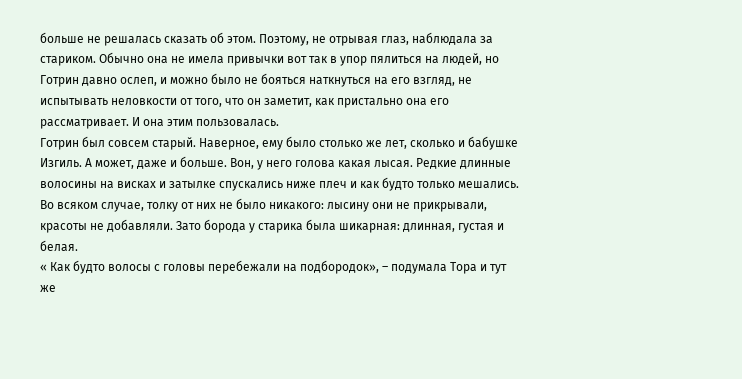больше не решалась сказать об этом. Поэтому, не отрывая глаз, наблюдала за стариком. Обычно она не имела привычки вот так в упор пялиться на людей, но Готрин давно ослеп, и можно было не бояться наткнуться на его взгляд, не испытывать неловкости от того, что он заметит, как пристально она его рассматривает. И она этим пользовалась.
Готрин был совсем старый. Наверное, ему было столько же лет, сколько и бабушке Изгиль. А может, даже и больше. Вон, у него голова какая лысая. Редкие длинные волосины на висках и затылке спускались ниже плеч и как будто только мешались. Во всяком случае, толку от них не было никакого: лысину они не прикрывали, красоты не добавляли. Зато борода у старика была шикарная: длинная, густая и белая.
« Как будто волосы с головы перебежали на подбородок», – подумала Тора и тут же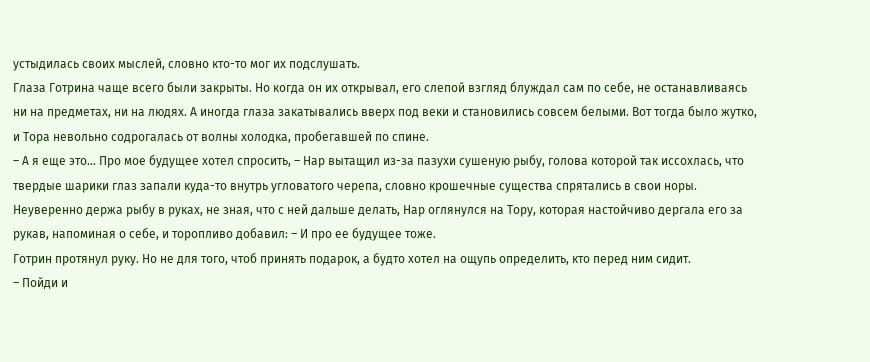устыдилась своих мыслей, словно кто-то мог их подслушать.
Глаза Готрина чаще всего были закрыты. Но когда он их открывал, его слепой взгляд блуждал сам по себе, не останавливаясь ни на предметах, ни на людях. А иногда глаза закатывались вверх под веки и становились совсем белыми. Вот тогда было жутко, и Тора невольно содрогалась от волны холодка, пробегавшей по спине.
– А я еще это… Про мое будущее хотел спросить, – Нар вытащил из-за пазухи сушеную рыбу, голова которой так иссохлась, что твердые шарики глаз запали куда-то внутрь угловатого черепа, словно крошечные существа спрятались в свои норы. Неуверенно держа рыбу в руках, не зная, что с ней дальше делать, Нар оглянулся на Тору, которая настойчиво дергала его за рукав, напоминая о себе, и торопливо добавил: – И про ее будущее тоже.
Готрин протянул руку. Но не для того, чтоб принять подарок, а будто хотел на ощупь определить, кто перед ним сидит.
– Пойди и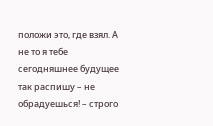положи это, где взял. А не то я тебе сегодняшнее будущее так распишу – не обрадуешься! – строго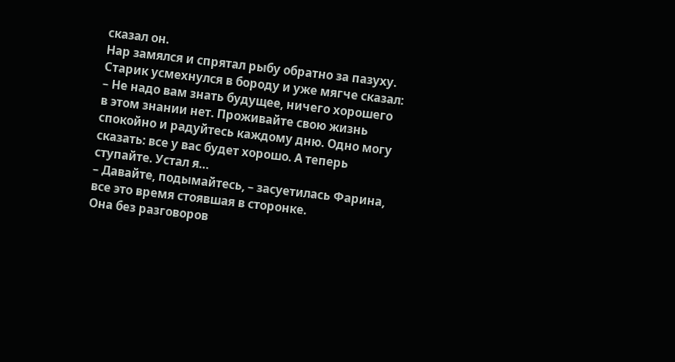сказал он.
Нар замялся и спрятал рыбу обратно за пазуху.
Старик усмехнулся в бороду и уже мягче сказал:
– Не надо вам знать будущее, ничего хорошего в этом знании нет. Проживайте свою жизнь спокойно и радуйтесь каждому дню. Одно могу сказать: все у вас будет хорошо. А теперь ступайте. Устал я…
– Давайте, подымайтесь, – засуетилась Фарина, все это время стоявшая в сторонке.
Она без разговоров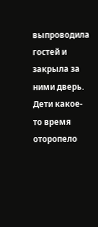выпроводила гостей и закрыла за ними дверь.
Дети какое-то время оторопело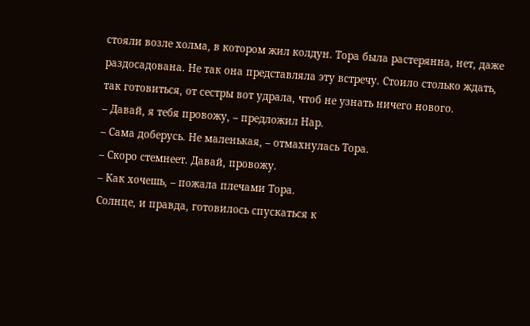стояли возле холма, в котором жил колдун. Тора была растерянна, нет, даже раздосадована. Не так она представляла эту встречу. Стоило столько ждать, так готовиться, от сестры вот удрала, чтоб не узнать ничего нового.
– Давай, я тебя провожу, – предложил Нар.
– Сама доберусь. Не маленькая, – отмахнулась Тора.
– Скоро стемнеет. Давай, провожу.
– Как хочешь, – пожала плечами Тора.
Солнце, и правда, готовилось спускаться к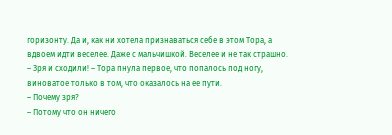горизонту. Да и, как ни хотела признаваться себе в этом Тора, а вдвоем идти веселее. Даже с мальчишкой. Веселее и не так страшно.
– Зря и сходили! – Тора пнула первое, что попалось под ногу, виноватое только в том, что оказалось на ее пути.
– Почему зря?
– Потому что он ничего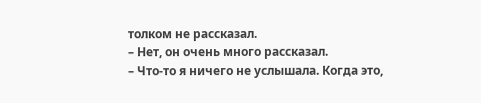толком не рассказал.
– Нет, он очень много рассказал.
– Что-то я ничего не услышала. Когда это,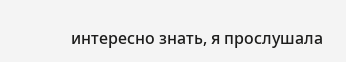интересно знать, я прослушала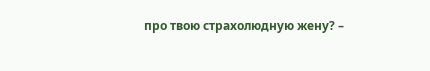про твою страхолюдную жену? –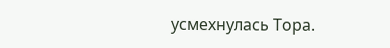усмехнулась Тора.